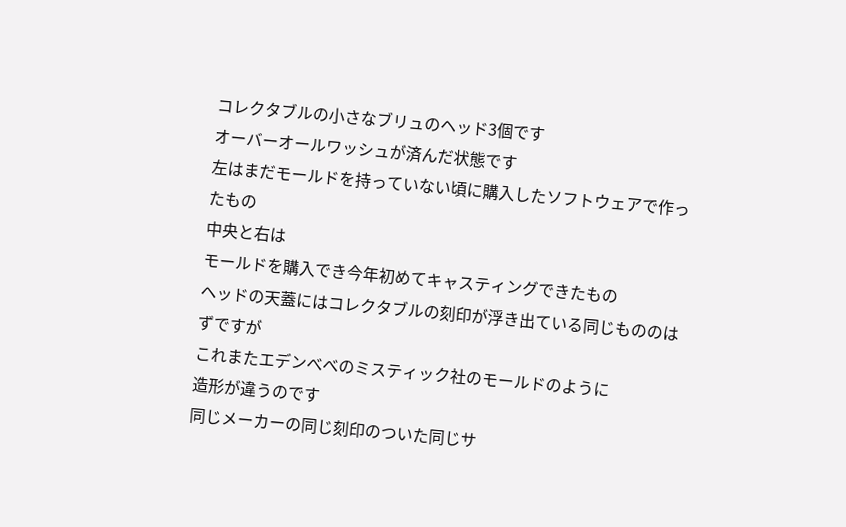コレクタブルの小さなブリュのヘッド3個です
オーバーオールワッシュが済んだ状態です
左はまだモールドを持っていない頃に購入したソフトウェアで作ったもの
中央と右は
モールドを購入でき今年初めてキャスティングできたもの
ヘッドの天蓋にはコレクタブルの刻印が浮き出ている同じもののはずですが
これまたエデンべべのミスティック社のモールドのように
造形が違うのです
同じメーカーの同じ刻印のついた同じサ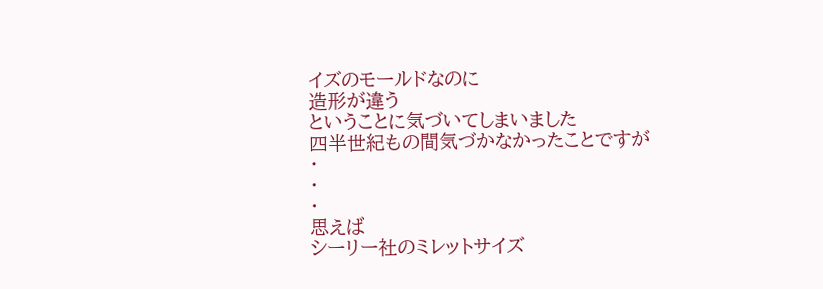イズのモールドなのに
造形が違う
ということに気づいてしまいました
四半世紀もの間気づかなかったことですが
・
・
・
思えば
シーリー社のミレットサイズ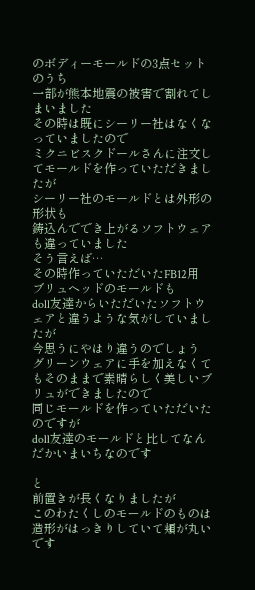のボディーモールドの3点セットのうち
一部が熊本地震の被害で割れてしまいました
その時は既にシーリー社はなくなっていましたので
ミクニビスクドールさんに注文してモールドを作っていただきましたが
シーリー社のモールドとは外形の形状も
鋳込んででき上がるソフトウェアも違っていました
そう言えば…
その時作っていただいたFB12用
ブリュヘッドのモールドも
doll友達からいただいたソフトウェアと違うような気がしていましたが
今思うにやはり違うのでしょう
グリーンウェアに手を加えなくてもそのままで素晴らしく美しいブリュができましたので
同じモールドを作っていただいたのですが
doll友達のモールドと比してなんだかいまいちなのです

と
前置きが長くなりましたが
このわたくしのモールドのものは
造形がはっきりしていて頬が丸いです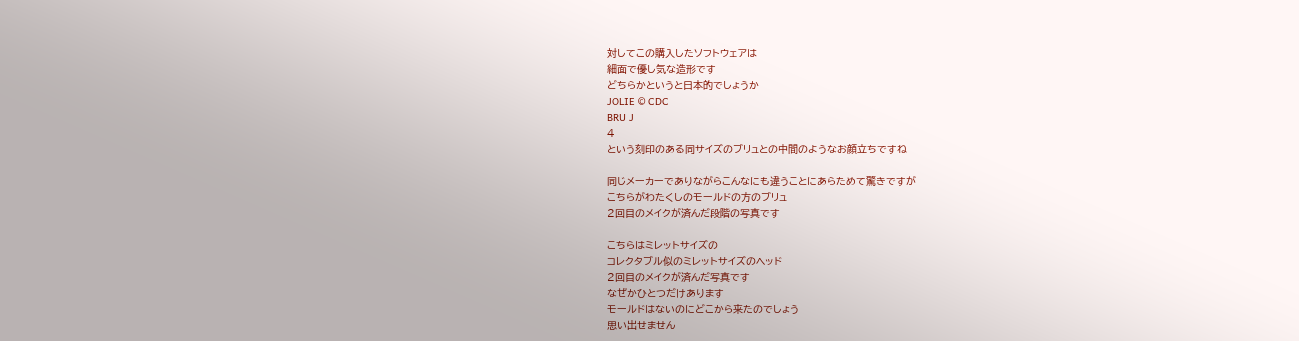対してこの購入したソフトウェアは
細面で優し気な造形です
どちらかというと日本的でしょうか
JOLIE © CDC
BRU J
4
という刻印のある同サイズのブリュとの中間のようなお顔立ちですね

同じメーカーでありながらこんなにも違うことにあらためて驚きですが
こちらがわたくしのモールドの方のブリュ
2回目のメイクが済んだ段階の写真です

こちらはミレットサイズの
コレクタブル似のミレットサイズのヘッド
2回目のメイクが済んだ写真です
なぜかひとつだけあります
モールドはないのにどこから来たのでしょう
思い出せません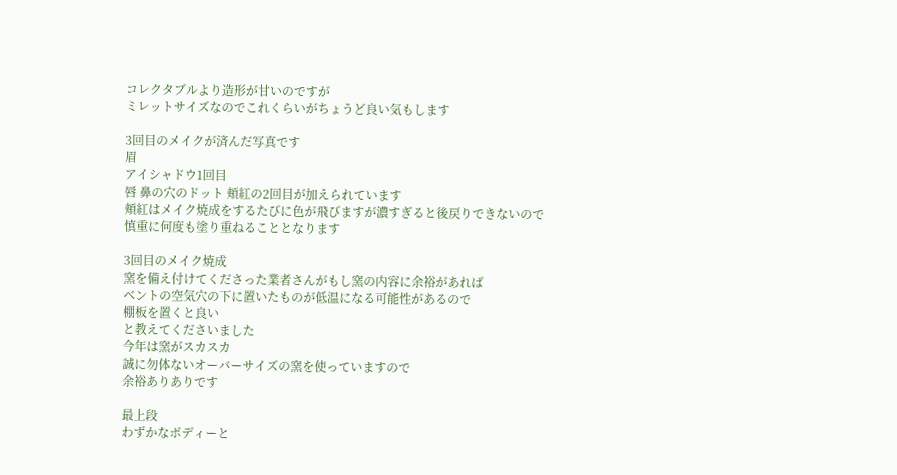コレクタブルより造形が甘いのですが
ミレットサイズなのでこれくらいがちょうど良い気もします

3回目のメイクが済んだ写真です
眉
アイシャドウ1回目
唇 鼻の穴のドット 頬紅の2回目が加えられています
頬紅はメイク焼成をするたびに色が飛びますが濃すぎると後戻りできないので
慎重に何度も塗り重ねることとなります

3回目のメイク焼成
窯を備え付けてくださった業者さんがもし窯の内容に余裕があれば
ベントの空気穴の下に置いたものが低温になる可能性があるので
棚板を置くと良い
と教えてくださいました
今年は窯がスカスカ
誠に勿体ないオーバーサイズの窯を使っていますので
余裕ありありです

最上段
わずかなボディーと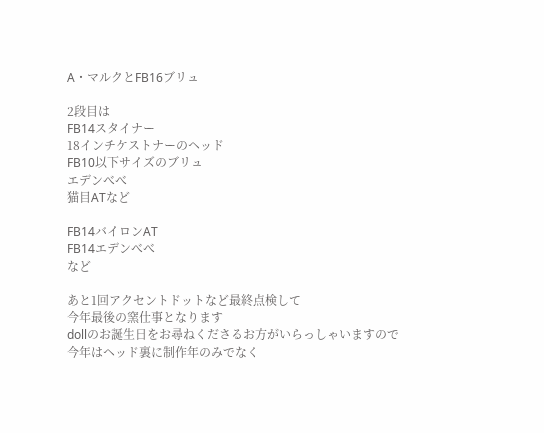A・マルクとFB16ブリュ

2段目は
FB14スタイナー
18インチケストナーのヘッド
FB10以下サイズのブリュ
エデンべべ
猫目ATなど

FB14バイロンAT
FB14エデンべべ
など

あと1回アクセントドットなど最終点検して
今年最後の窯仕事となります
dollのお誕生日をお尋ねくださるお方がいらっしゃいますので
今年はヘッド裏に制作年のみでなく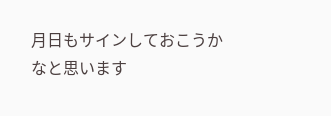月日もサインしておこうかなと思います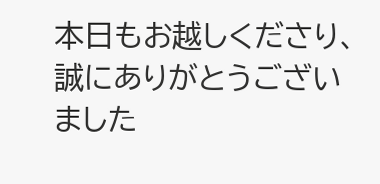本日もお越しくださり、誠にありがとうございました